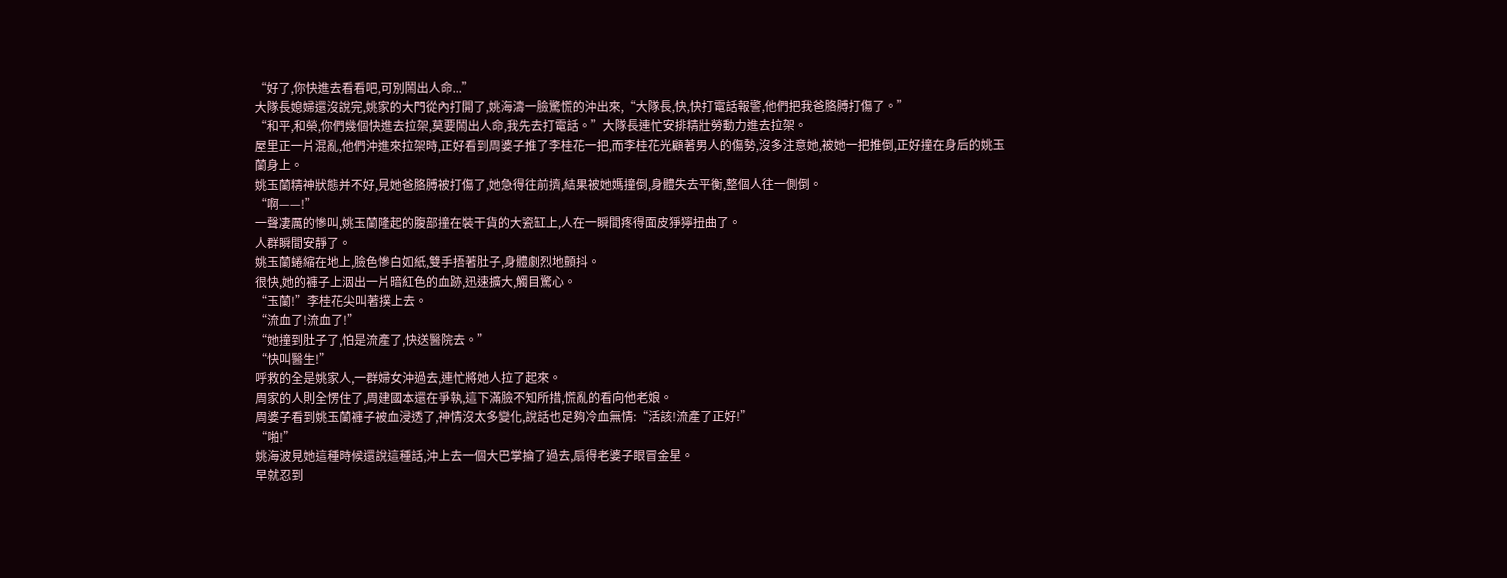“好了,你快進去看看吧,可別鬧出人命...”
大隊長媳婦還沒說完,姚家的大門從內打開了,姚海濤一臉驚慌的沖出來,“大隊長,快,快打電話報警,他們把我爸胳膊打傷了。”
“和平,和榮,你們幾個快進去拉架,莫要鬧出人命,我先去打電話。”大隊長連忙安排精壯勞動力進去拉架。
屋里正一片混亂,他們沖進來拉架時,正好看到周婆子推了李桂花一把,而李桂花光顧著男人的傷勢,沒多注意她,被她一把推倒,正好撞在身后的姚玉蘭身上。
姚玉蘭精神狀態并不好,見她爸胳膊被打傷了,她急得往前擠,結果被她媽撞倒,身體失去平衡,整個人往一側倒。
“啊——!”
一聲凄厲的慘叫,姚玉蘭隆起的腹部撞在裝干貨的大瓷缸上,人在一瞬間疼得面皮猙獰扭曲了。
人群瞬間安靜了。
姚玉蘭蜷縮在地上,臉色慘白如紙,雙手捂著肚子,身體劇烈地顫抖。
很快,她的褲子上洇出一片暗紅色的血跡,迅速擴大,觸目驚心。
“玉蘭!”李桂花尖叫著撲上去。
“流血了!流血了!”
“她撞到肚子了,怕是流產了,快送醫院去。”
“快叫醫生!”
呼救的全是姚家人,一群婦女沖過去,連忙將她人拉了起來。
周家的人則全愣住了,周建國本還在爭執,這下滿臉不知所措,慌亂的看向他老娘。
周婆子看到姚玉蘭褲子被血浸透了,神情沒太多變化,說話也足夠冷血無情:“活該!流產了正好!”
“啪!”
姚海波見她這種時候還說這種話,沖上去一個大巴掌掄了過去,扇得老婆子眼冒金星。
早就忍到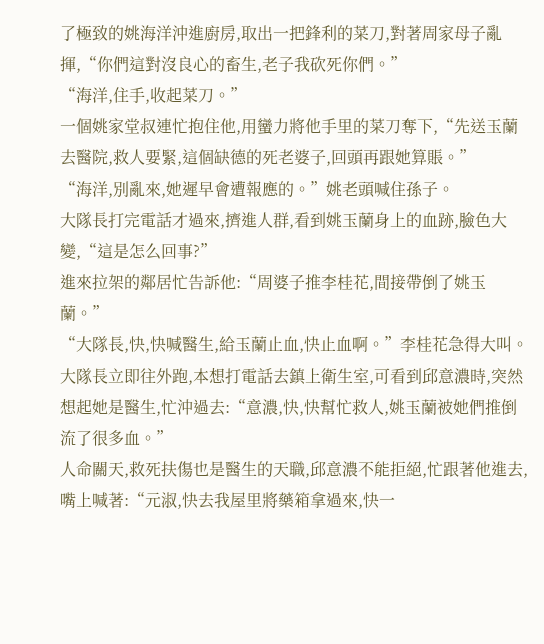了極致的姚海洋沖進廚房,取出一把鋒利的菜刀,對著周家母子亂揮,“你們這對沒良心的畜生,老子我砍死你們。”
“海洋,住手,收起菜刀。”
一個姚家堂叔連忙抱住他,用蠻力將他手里的菜刀奪下,“先送玉蘭去醫院,救人要緊,這個缺德的死老婆子,回頭再跟她算賬。”
“海洋,別亂來,她遲早會遭報應的。”姚老頭喊住孫子。
大隊長打完電話才過來,擠進人群,看到姚玉蘭身上的血跡,臉色大變,“這是怎么回事?”
進來拉架的鄰居忙告訴他:“周婆子推李桂花,間接帶倒了姚玉蘭。”
“大隊長,快,快喊醫生,給玉蘭止血,快止血啊。”李桂花急得大叫。
大隊長立即往外跑,本想打電話去鎮上衛生室,可看到邱意濃時,突然想起她是醫生,忙沖過去:“意濃,快,快幫忙救人,姚玉蘭被她們推倒流了很多血。”
人命關天,救死扶傷也是醫生的天職,邱意濃不能拒絕,忙跟著他進去,嘴上喊著:“元淑,快去我屋里將藥箱拿過來,快一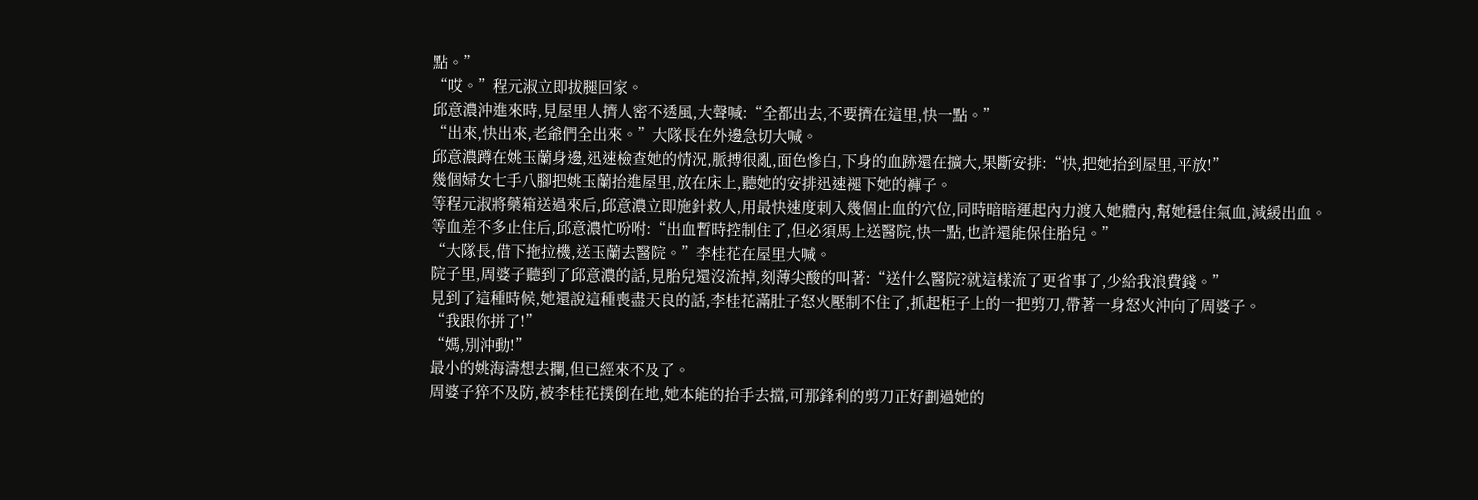點。”
“哎。”程元淑立即拔腿回家。
邱意濃沖進來時,見屋里人擠人密不透風,大聲喊:“全都出去,不要擠在這里,快一點。”
“出來,快出來,老爺們全出來。”大隊長在外邊急切大喊。
邱意濃蹲在姚玉蘭身邊,迅速檢查她的情況,脈搏很亂,面色慘白,下身的血跡還在擴大,果斷安排:“快,把她抬到屋里,平放!”
幾個婦女七手八腳把姚玉蘭抬進屋里,放在床上,聽她的安排迅速褪下她的褲子。
等程元淑將藥箱送過來后,邱意濃立即施針救人,用最快速度刺入幾個止血的穴位,同時暗暗運起內力渡入她體內,幫她穩住氣血,減緩出血。
等血差不多止住后,邱意濃忙吩咐:“出血暫時控制住了,但必須馬上送醫院,快一點,也許還能保住胎兒。”
“大隊長,借下拖拉機,送玉蘭去醫院。”李桂花在屋里大喊。
院子里,周婆子聽到了邱意濃的話,見胎兒還沒流掉,刻薄尖酸的叫著:“送什么醫院?就這樣流了更省事了,少給我浪費錢。”
見到了這種時候,她還說這種喪盡天良的話,李桂花滿肚子怒火壓制不住了,抓起柜子上的一把剪刀,帶著一身怒火沖向了周婆子。
“我跟你拼了!”
“媽,別沖動!”
最小的姚海濤想去攔,但已經來不及了。
周婆子猝不及防,被李桂花撲倒在地,她本能的抬手去擋,可那鋒利的剪刀正好劃過她的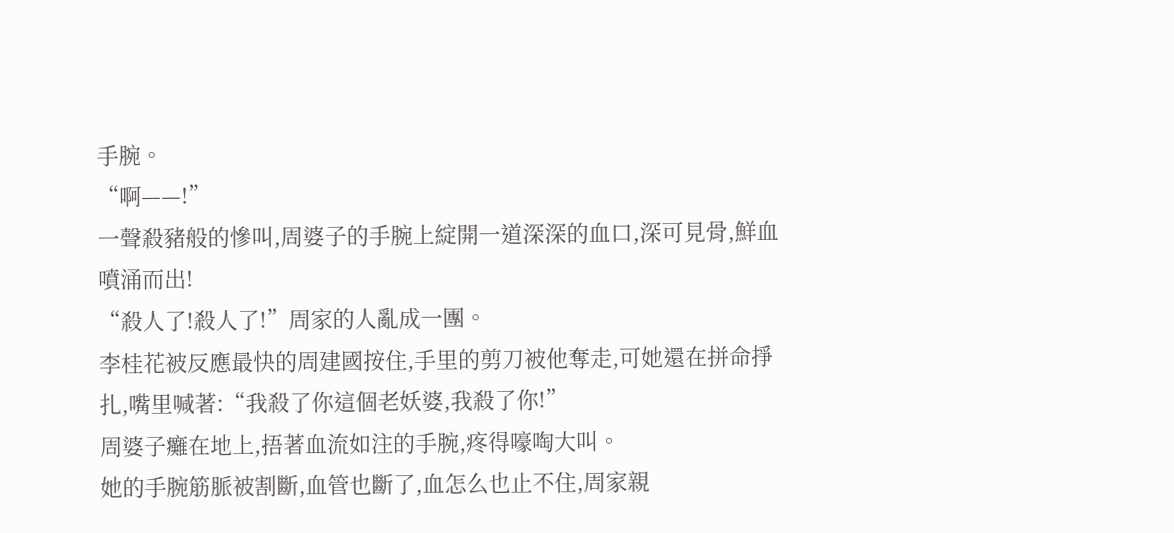手腕。
“啊——!”
一聲殺豬般的慘叫,周婆子的手腕上綻開一道深深的血口,深可見骨,鮮血噴涌而出!
“殺人了!殺人了!”周家的人亂成一團。
李桂花被反應最快的周建國按住,手里的剪刀被他奪走,可她還在拼命掙扎,嘴里喊著:“我殺了你這個老妖婆,我殺了你!”
周婆子癱在地上,捂著血流如注的手腕,疼得嚎啕大叫。
她的手腕筋脈被割斷,血管也斷了,血怎么也止不住,周家親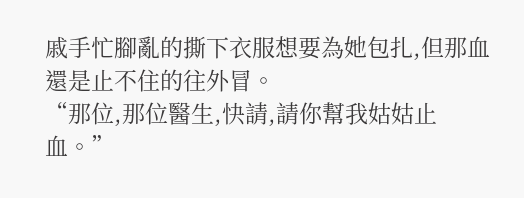戚手忙腳亂的撕下衣服想要為她包扎,但那血還是止不住的往外冒。
“那位,那位醫生,快請,請你幫我姑姑止血。”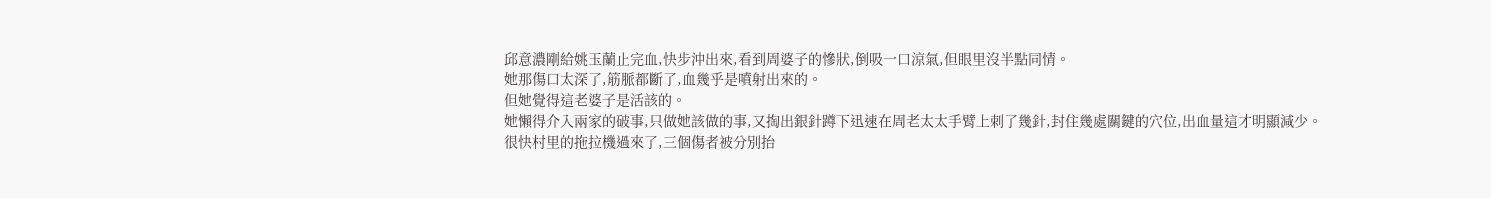邱意濃剛給姚玉蘭止完血,快步沖出來,看到周婆子的慘狀,倒吸一口涼氣,但眼里沒半點同情。
她那傷口太深了,筋脈都斷了,血幾乎是噴射出來的。
但她覺得這老婆子是活該的。
她懶得介入兩家的破事,只做她該做的事,又掏出銀針蹲下迅速在周老太太手臂上刺了幾針,封住幾處關鍵的穴位,出血量這才明顯減少。
很快村里的拖拉機過來了,三個傷者被分別抬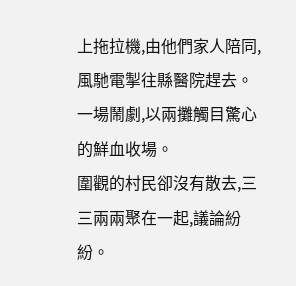上拖拉機,由他們家人陪同,風馳電掣往縣醫院趕去。
一場鬧劇,以兩攤觸目驚心的鮮血收場。
圍觀的村民卻沒有散去,三三兩兩聚在一起,議論紛紛。